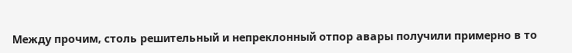Между прочим, столь решительный и непреклонный отпор авары получили примерно в то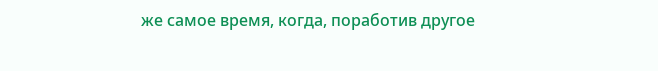же самое время, когда, поработив другое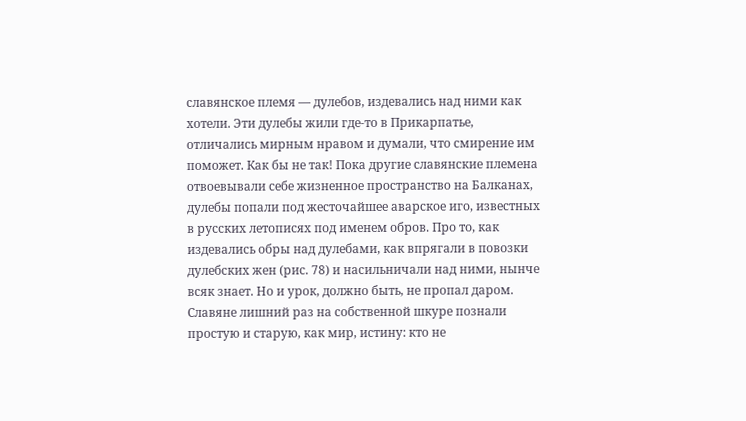славянское племя — дулебов, издевались над ними как хотели. Эти дулебы жили где-то в Прикарпатье, отличались мирным нравом и думали, что смирение им поможет. Как бы не так! Пока другие славянские племена отвоевывали себе жизненное пространство на Балканах, дулебы попали под жесточайшее аварское иго, известных в русских летописях под именем обров. Про то, как издевались обры над дулебами, как впрягали в повозки дулебских жен (рис. 78) и насильничали над ними, нынче всяк знает. Но и урок, должно быть, не пропал даром. Славяне лишний раз на собственной шкуре познали простую и старую, как мир, истину: кто не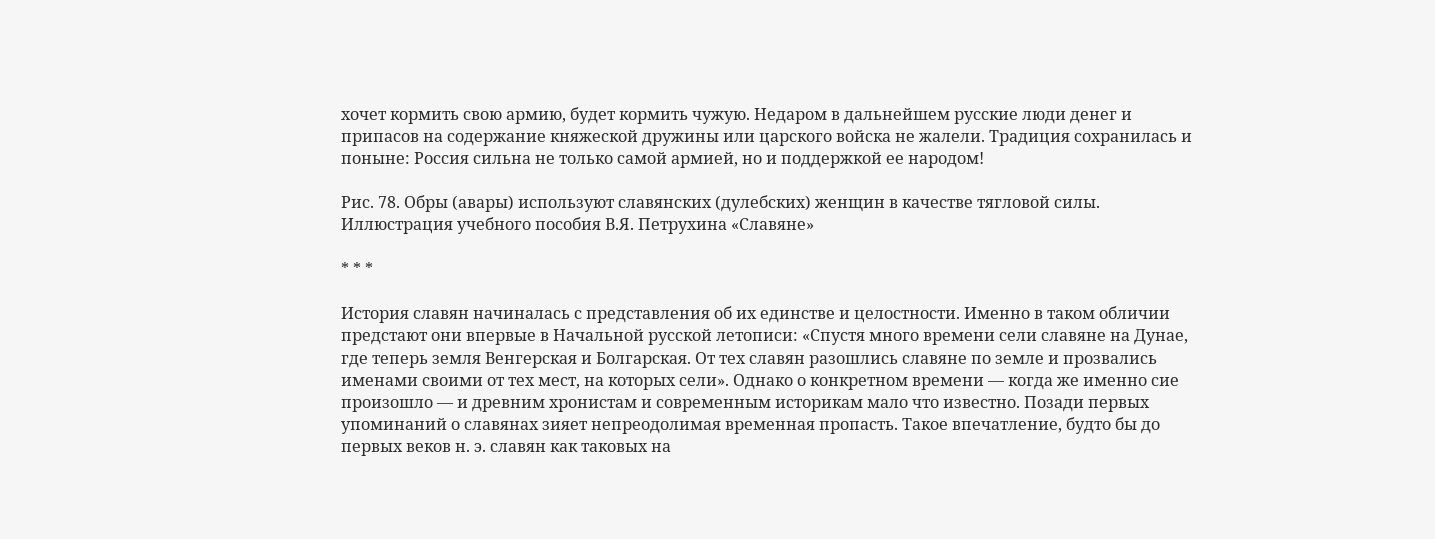хочет кормить свою армию, будет кормить чужую. Недаром в дальнейшем русские люди денег и припасов на содержание княжеской дружины или царского войска не жалели. Традиция сохранилась и поныне: Россия сильна не только самой армией, но и поддержкой ее народом!

Рис. 78. Обры (авары) используют славянских (дулебских) женщин в качестве тягловой силы. Иллюстрация учебного пособия В.Я. Петрухина «Славяне»

* * *

История славян начиналась с представления об их единстве и целостности. Именно в таком обличии предстают они впервые в Начальной русской летописи: «Спустя много времени сели славяне на Дунае, где теперь земля Венгерская и Болгарская. От тех славян разошлись славяне по земле и прозвались именами своими от тех мест, на которых сели». Однако о конкретном времени — когда же именно сие произошло — и древним хронистам и современным историкам мало что известно. Позади первых упоминаний о славянах зияет непреодолимая временная пропасть. Такое впечатление, будто бы до первых веков н. э. славян как таковых на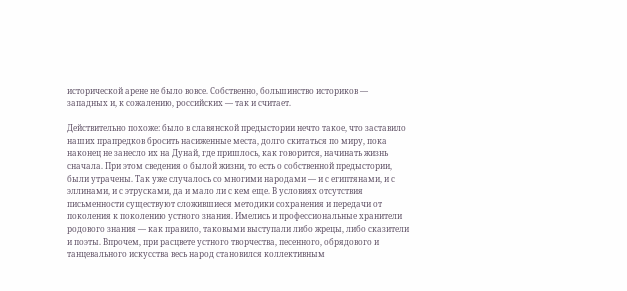исторической арене не было вовсе. Собственно, большинство историков — западных и, к сожалению, российских — так и считает.

Действительно похоже: было в славянской предыстории нечто такое, что заставило наших прапредков бросить насиженные места, долго скитаться по миру, пока наконец не занесло их на Дунай, где пришлось, как говорится, начинать жизнь сначала. При этом сведения о былой жизни, то есть о собственной предыстории, были утрачены. Так уже случалось со многими народами — и с египтянами, и с эллинами, и с этрусками, да и мало ли с кем еще. В условиях отсутствия письменности существуют сложившиеся методики сохранения и передачи от поколения к поколению устного знания. Имелись и профессиональные хранители родового знания — как правило, таковыми выступали либо жрецы, либо сказители и поэты. Впрочем, при расцвете устного творчества, песенного, обрядового и танцевального искусства весь народ становился коллективным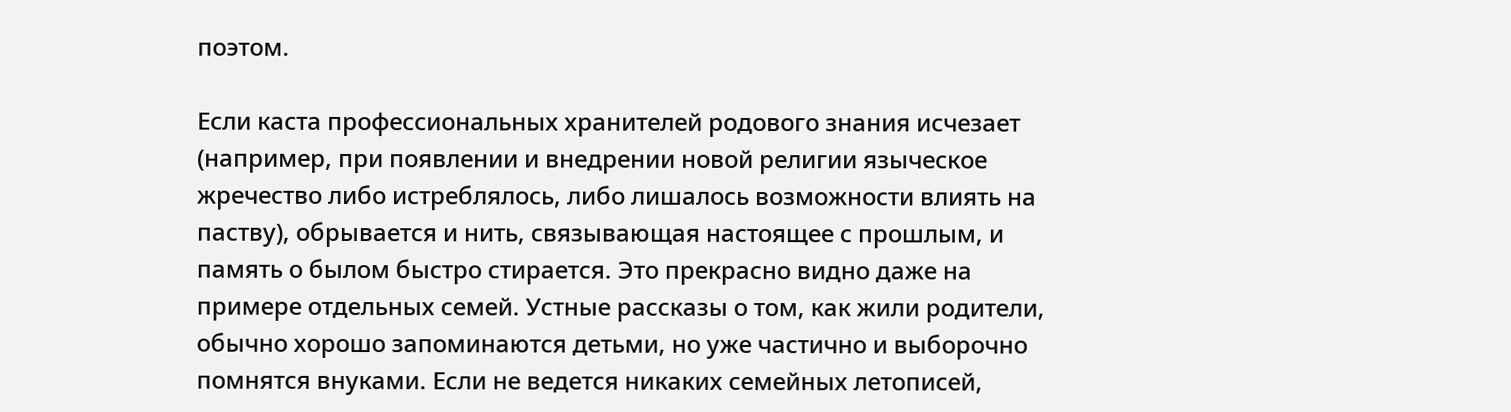поэтом.

Если каста профессиональных хранителей родового знания исчезает (например, при появлении и внедрении новой религии языческое жречество либо истреблялось, либо лишалось возможности влиять на паству), обрывается и нить, связывающая настоящее с прошлым, и память о былом быстро стирается. Это прекрасно видно даже на примере отдельных семей. Устные рассказы о том, как жили родители, обычно хорошо запоминаются детьми, но уже частично и выборочно помнятся внуками. Если не ведется никаких семейных летописей,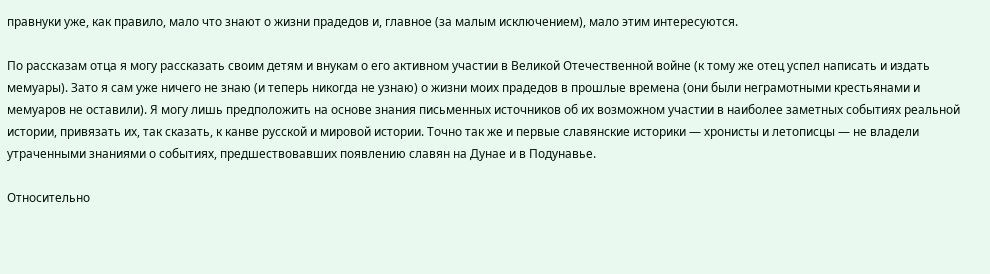правнуки уже, как правило, мало что знают о жизни прадедов и, главное (за малым исключением), мало этим интересуются.

По рассказам отца я могу рассказать своим детям и внукам о его активном участии в Великой Отечественной войне (к тому же отец успел написать и издать мемуары). Зато я сам уже ничего не знаю (и теперь никогда не узнаю) о жизни моих прадедов в прошлые времена (они были неграмотными крестьянами и мемуаров не оставили). Я могу лишь предположить на основе знания письменных источников об их возможном участии в наиболее заметных событиях реальной истории, привязать их, так сказать, к канве русской и мировой истории. Точно так же и первые славянские историки — хронисты и летописцы — не владели утраченными знаниями о событиях, предшествовавших появлению славян на Дунае и в Подунавье.

Относительно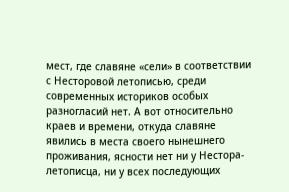мест, где славяне «сели» в соответствии с Несторовой летописью, среди современных историков особых разногласий нет. А вот относительно краев и времени, откуда славяне явились в места своего нынешнего проживания, ясности нет ни у Нестора-летописца, ни у всех последующих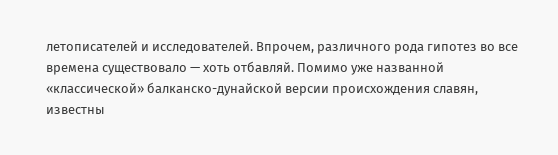летописателей и исследователей. Впрочем, различного рода гипотез во все времена существовало — хоть отбавляй. Помимо уже названной «классической» балканско-дунайской версии происхождения славян, известны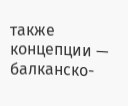также концепции — балканско-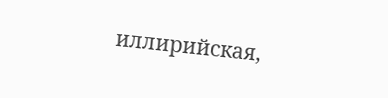иллирийская,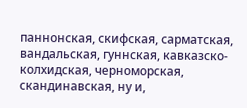паннонская, скифская, сарматская, вандальская, гуннская, кавказско-колхидская, черноморская, скандинавская, ну и,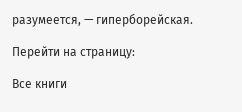разумеется, — гиперборейская.

Перейти на страницу:

Все книги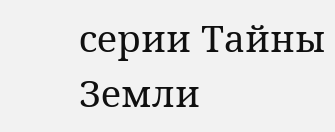серии Тайны Земли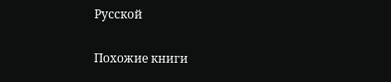Русской

Похожие книги